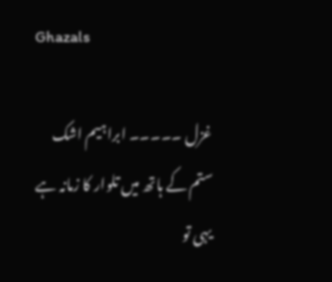Ghazals

غزل ۔۔۔۔۔ ابراہیم اشک
ستم کے ہاتھ میں تلوار کا زمانہ ہے
یہی تو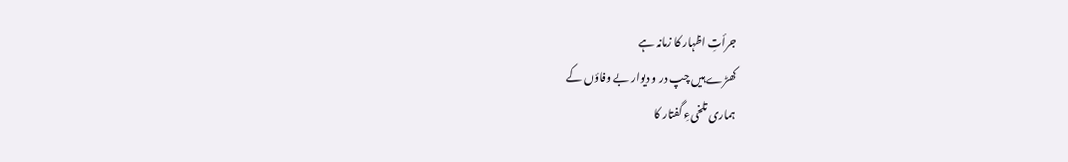جرأتِ اظہار کا زمانہ ہے
کھڑے ہیں چپ در و دیوار بے وفاؤں کے
ہماری تلخیءِ گفتار کا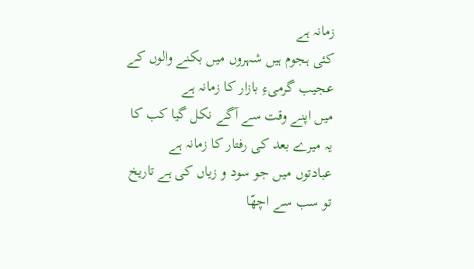زمانہ ہے
کئی ہجوم ہیں شہروں میں بکنے والوں کے
عجیب گرمیءِ بازار کا زمانہ ہے
میں اپنے وقت سے آگے نکل گیا کب کا
یہ میرے بعد کی رفتار کا زمانہ ہے
عبادتوں میں جو سود و زیاں کی ہے تاریخ
تو سب سے اچھّا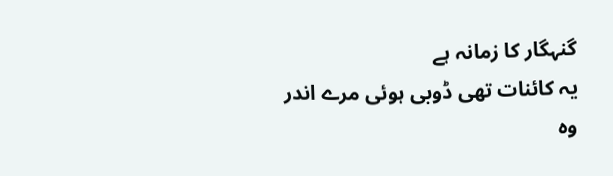گنہگار کا زمانہ ہے
یہ کائنات تھی ڈوبی ہوئی مرے اندر
وہ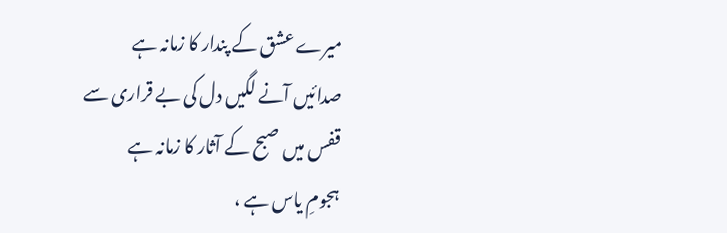میرے عشق کے پندار کا زمانہ ہے
صدائیں آنے لگیں دل کی بے قراری سے
قفس میں صبح کے آثار کا زمانہ ہے
ہجومِ یاس ہے ،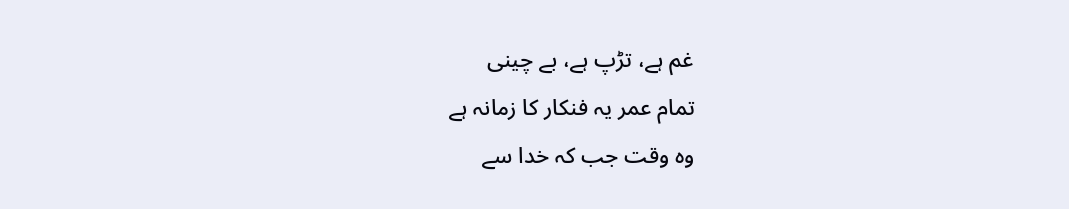غم ہے، تڑپ ہے، بے چینی
تمام عمر یہ فنکار کا زمانہ ہے
وہ وقت جب کہ خدا سے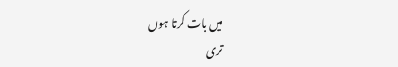میں بات کرتا ہوں
تری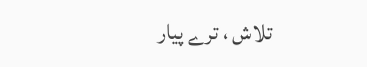تلاش ، ترے پیار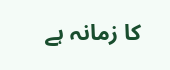کا زمانہ ہے